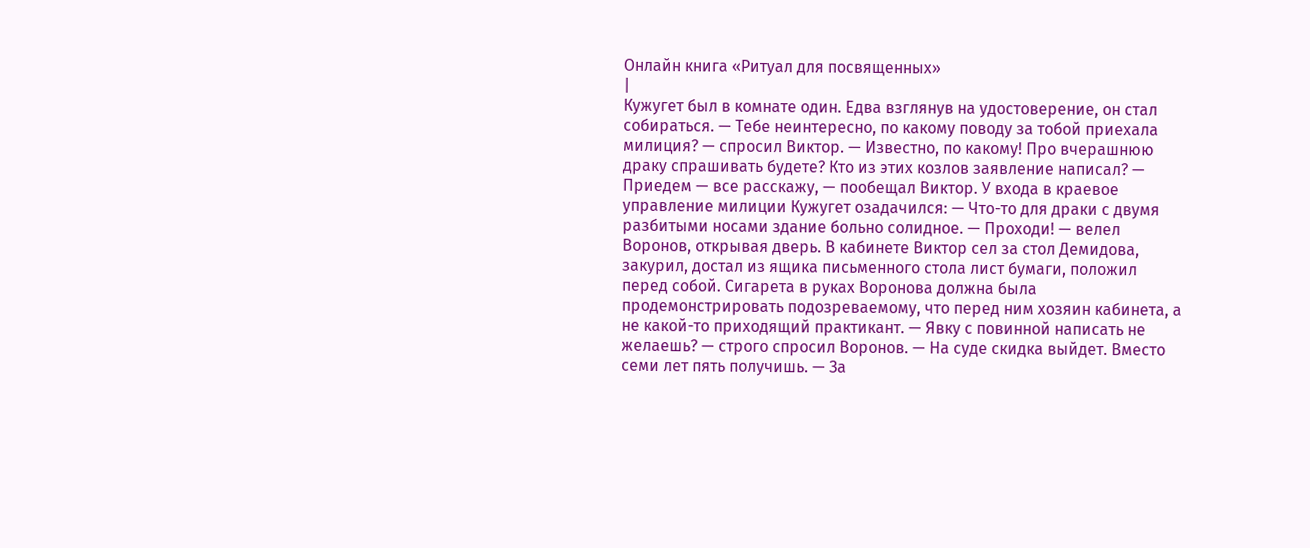Онлайн книга «Ритуал для посвященных»
|
Кужугет был в комнате один. Едва взглянув на удостоверение, он стал собираться. — Тебе неинтересно, по какому поводу за тобой приехала милиция? — спросил Виктор. — Известно, по какому! Про вчерашнюю драку спрашивать будете? Кто из этих козлов заявление написал? — Приедем — все расскажу, — пообещал Виктор. У входа в краевое управление милиции Кужугет озадачился: — Что-то для драки с двумя разбитыми носами здание больно солидное. — Проходи! — велел Воронов, открывая дверь. В кабинете Виктор сел за стол Демидова, закурил, достал из ящика письменного стола лист бумаги, положил перед собой. Сигарета в руках Воронова должна была продемонстрировать подозреваемому, что перед ним хозяин кабинета, а не какой-то приходящий практикант. — Явку с повинной написать не желаешь? — строго спросил Воронов. — На суде скидка выйдет. Вместо семи лет пять получишь. — За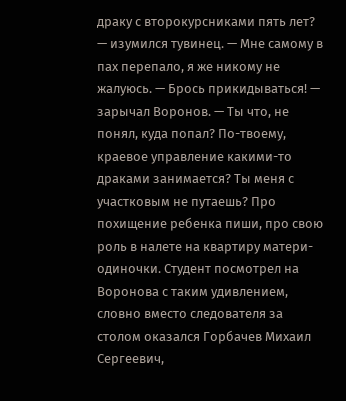драку с второкурсниками пять лет? — изумился тувинец. — Мне самому в пах перепало, я же никому не жалуюсь. — Брось прикидываться! — зарычал Воронов. — Ты что, не понял, куда попал? По-твоему, краевое управление какими-то драками занимается? Ты меня с участковым не путаешь? Про похищение ребенка пиши, про свою роль в налете на квартиру матери-одиночки. Студент посмотрел на Воронова с таким удивлением, словно вместо следователя за столом оказался Горбачев Михаил Сергеевич,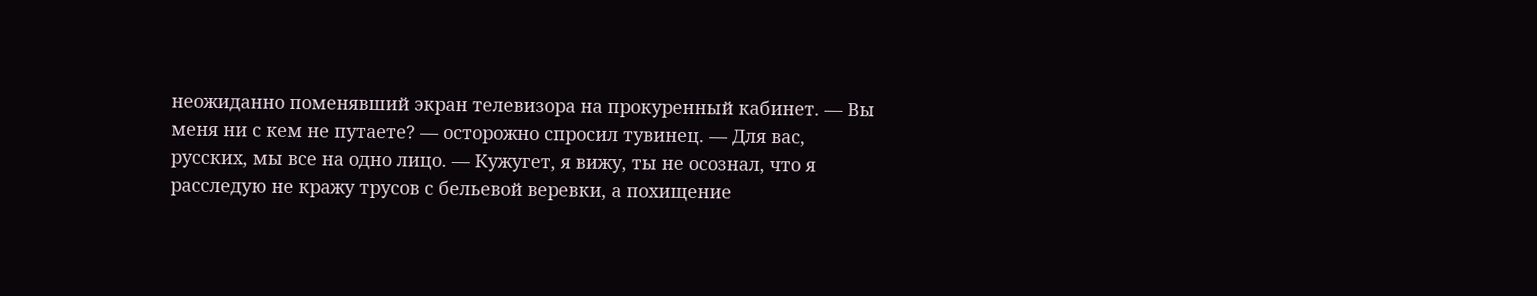неожиданно поменявший экран телевизора на прокуренный кабинет. — Вы меня ни с кем не путаете? — осторожно спросил тувинец. — Для вас, русских, мы все на одно лицо. — Кужугет, я вижу, ты не осознал, что я расследую не кражу трусов с бельевой веревки, а похищение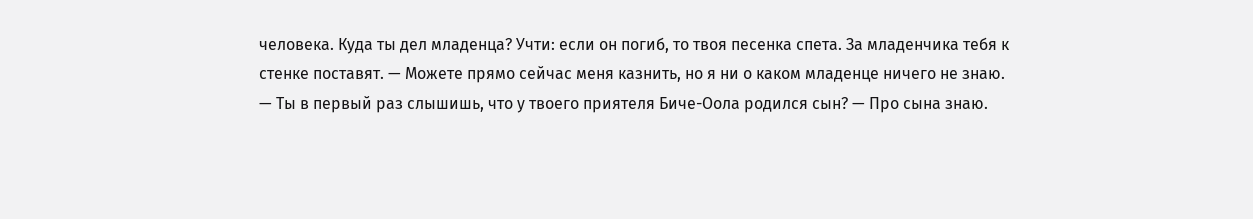человека. Куда ты дел младенца? Учти: если он погиб, то твоя песенка спета. За младенчика тебя к стенке поставят. — Можете прямо сейчас меня казнить, но я ни о каком младенце ничего не знаю. — Ты в первый раз слышишь, что у твоего приятеля Биче-Оола родился сын? — Про сына знаю.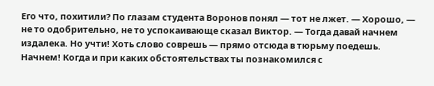Его что, похитили? По глазам студента Воронов понял — тот не лжет. — Хорошо, — не то одобрительно, не то успокаивающе сказал Виктор. — Тогда давай начнем издалека. Но учти! Хоть слово соврешь — прямо отсюда в тюрьму поедешь. Начнем! Когда и при каких обстоятельствах ты познакомился с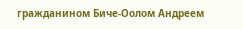гражданином Биче-Оолом Андреем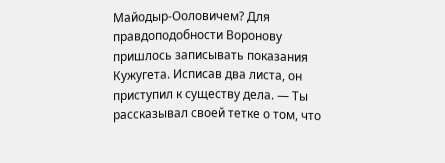Майодыр-Ооловичем? Для правдоподобности Воронову пришлось записывать показания Кужугета. Исписав два листа, он приступил к существу дела. — Ты рассказывал своей тетке о том, что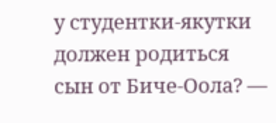у студентки-якутки должен родиться сын от Биче-Оола? —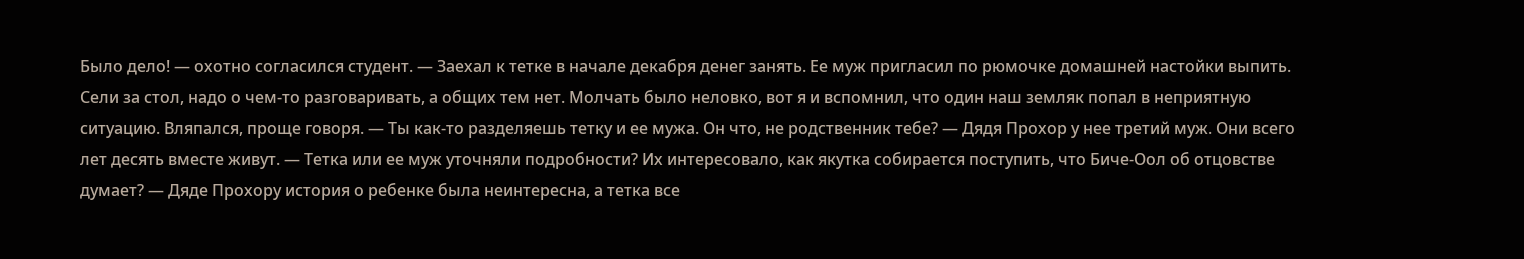Было дело! — охотно согласился студент. — Заехал к тетке в начале декабря денег занять. Ее муж пригласил по рюмочке домашней настойки выпить. Сели за стол, надо о чем-то разговаривать, а общих тем нет. Молчать было неловко, вот я и вспомнил, что один наш земляк попал в неприятную ситуацию. Вляпался, проще говоря. — Ты как-то разделяешь тетку и ее мужа. Он что, не родственник тебе? — Дядя Прохор у нее третий муж. Они всего лет десять вместе живут. — Тетка или ее муж уточняли подробности? Их интересовало, как якутка собирается поступить, что Биче-Оол об отцовстве думает? — Дяде Прохору история о ребенке была неинтересна, а тетка все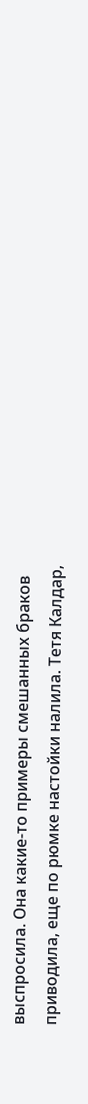выспросила. Она какие-то примеры смешанных браков приводила, еще по рюмке настойки налила. Тетя Калдар,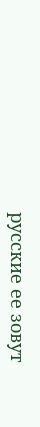русские ее зовут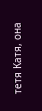тетя Катя, она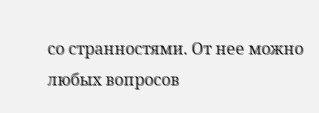со странностями. От нее можно любых вопросов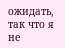ожидать, так что я не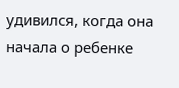удивился, когда она начала о ребенке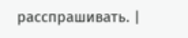расспрашивать. |